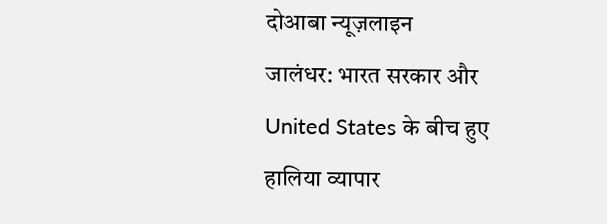दोआबा न्यूज़लाइन
जालंधर: भारत सरकार और United States के बीच हुए हालिया व्यापार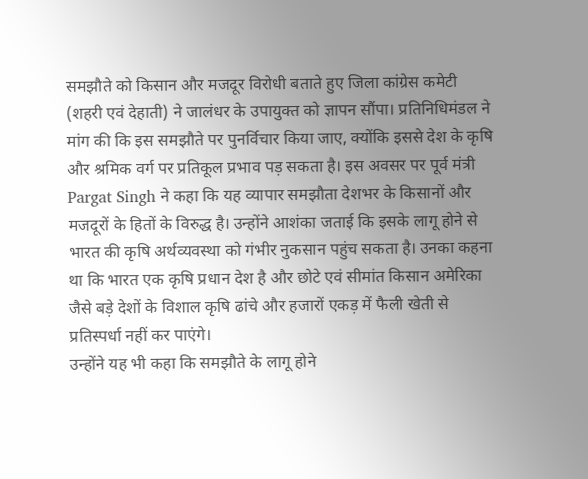समझौते को किसान और मजदूर विरोधी बताते हुए जिला कांग्रेस कमेटी (शहरी एवं देहाती) ने जालंधर के उपायुक्त को ज्ञापन सौंपा। प्रतिनिधिमंडल ने मांग की कि इस समझौते पर पुनर्विचार किया जाए, क्योंकि इससे देश के कृषि और श्रमिक वर्ग पर प्रतिकूल प्रभाव पड़ सकता है। इस अवसर पर पूर्व मंत्री Pargat Singh ने कहा कि यह व्यापार समझौता देशभर के किसानों और मजदूरों के हितों के विरुद्ध है। उन्होंने आशंका जताई कि इसके लागू होने से भारत की कृषि अर्थव्यवस्था को गंभीर नुकसान पहुंच सकता है। उनका कहना था कि भारत एक कृषि प्रधान देश है और छोटे एवं सीमांत किसान अमेरिका जैसे बड़े देशों के विशाल कृषि ढांचे और हजारों एकड़ में फैली खेती से प्रतिस्पर्धा नहीं कर पाएंगे।
उन्होंने यह भी कहा कि समझौते के लागू होने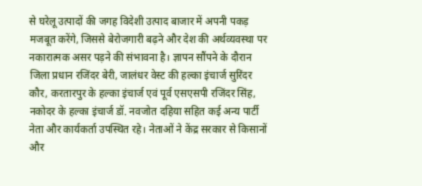से घरेलू उत्पादों की जगह विदेशी उत्पाद बाजार में अपनी पकड़ मजबूत करेंगे, जिससे बेरोजगारी बढ़ने और देश की अर्थव्यवस्था पर नकारात्मक असर पड़ने की संभावना है। ज्ञापन सौंपने के दौरान जिला प्रधान रजिंदर बेरी, जालंधर वेस्ट की हल्का इंचार्ज सुरिंदर कौर, करतारपुर के हल्का इंचार्ज एवं पूर्व एसएसपी रजिंदर सिंह, नकोदर के हल्का इंचार्ज डॉ. नवजोत दहिया सहित कई अन्य पार्टी नेता और कार्यकर्ता उपस्थित रहे। नेताओं ने केंद्र सरकार से किसानों और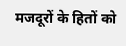मजदूरों के हितों को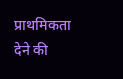प्राथमिकता देने की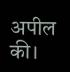अपील की।